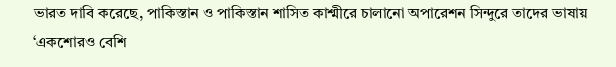ভারত দাবি করেছে, পাকিস্তান ও পাকিস্তান শাসিত কাশ্মীরে চালানো অপারেশন সিন্দুরে তাদের ভাষায় ‘একশোরও বেশি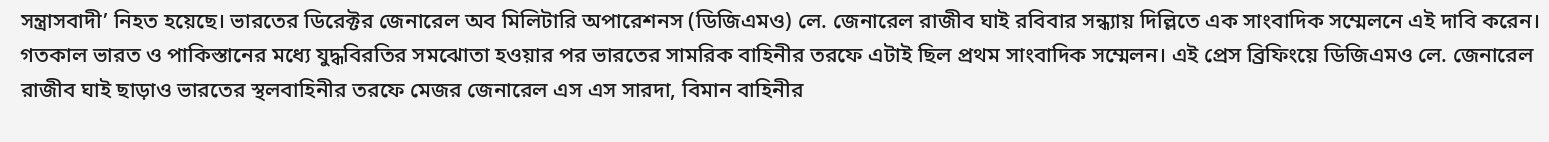সন্ত্রাসবাদী’ নিহত হয়েছে। ভারতের ডিরেক্টর জেনারেল অব মিলিটারি অপারেশনস (ডিজিএমও) লে. জেনারেল রাজীব ঘাই রবিবার সন্ধ্যায় দিল্লিতে এক সাংবাদিক সম্মেলনে এই দাবি করেন।
গতকাল ভারত ও পাকিস্তানের মধ্যে যুদ্ধবিরতির সমঝোতা হওয়ার পর ভারতের সামরিক বাহিনীর তরফে এটাই ছিল প্রথম সাংবাদিক সম্মেলন। এই প্রেস ব্রিফিংয়ে ডিজিএমও লে. জেনারেল রাজীব ঘাই ছাড়াও ভারতের স্থলবাহিনীর তরফে মেজর জেনারেল এস এস সারদা, বিমান বাহিনীর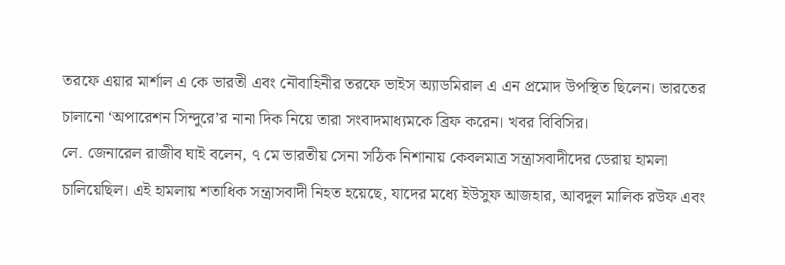তরফে এয়ার মার্শাল এ কে ভারতী এবং নৌবাহিনীর তরফে ভাইস অ্যাডমিরাল এ এন প্রমোদ উপস্থিত ছিলেন। ভারতের চালানো ‘অপারেশন সিন্দুরে’র নানা দিক নিয়ে তারা সংবাদমাধ্যমকে ব্রিফ করেন। খবর বিবিসির।
লে. জেনারেল রাজীব ঘাই বলেন, ৭ মে ভারতীয় সেনা সঠিক নিশানায় কেবলমাত্র সন্ত্রাসবাদীদের ডেরায় হামলা চালিয়েছিল। এই হামলায় শতাধিক সন্ত্রাসবাদী নিহত হয়েছে, যাদের মধ্যে ইউসুফ আজহার, আবদুল মালিক রউফ এবং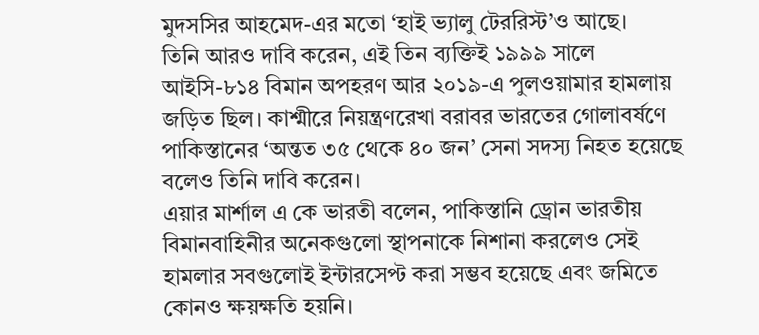মুদসসির আহমেদ-এর মতো ‘হাই ভ্যালু টেররিস্ট’ও আছে।
তিনি আরও দাবি করেন, এই তিন ব্যক্তিই ১৯৯৯ সালে আইসি-৮১৪ বিমান অপহরণ আর ২০১৯-এ পুলওয়ামার হামলায় জড়িত ছিল। কাশ্মীরে নিয়ন্ত্রণরেখা বরাবর ভারতের গোলাবর্ষণে পাকিস্তানের ‘অন্তত ৩৫ থেকে ৪০ জন’ সেনা সদস্য নিহত হয়েছে বলেও তিনি দাবি করেন।
এয়ার মার্শাল এ কে ভারতী বলেন, পাকিস্তানি ড্রোন ভারতীয় বিমানবাহিনীর অনেকগুলো স্থাপনাকে নিশানা করলেও সেই হামলার সবগুলোই ইন্টারসেপ্ট করা সম্ভব হয়েছে এবং জমিতে কোনও ক্ষয়ক্ষতি হয়নি।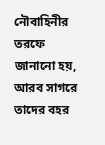নৌবাহিনীর তরফে জানানো হয়, আরব সাগরে তাদের বহর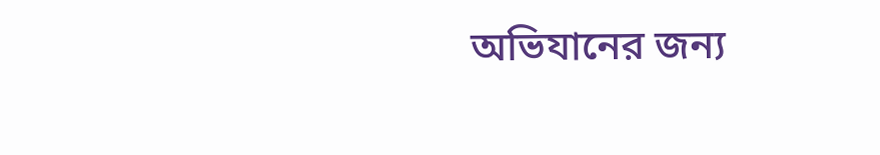অভিযানের জন্য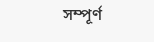সম্পূর্ণ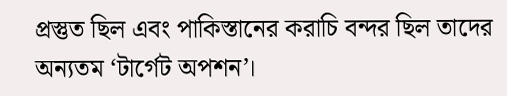প্রস্তুত ছিল এবং পাকিস্তানের করাচি বন্দর ছিল তাদের অন্যতম ‘টার্গেট অপশন’।